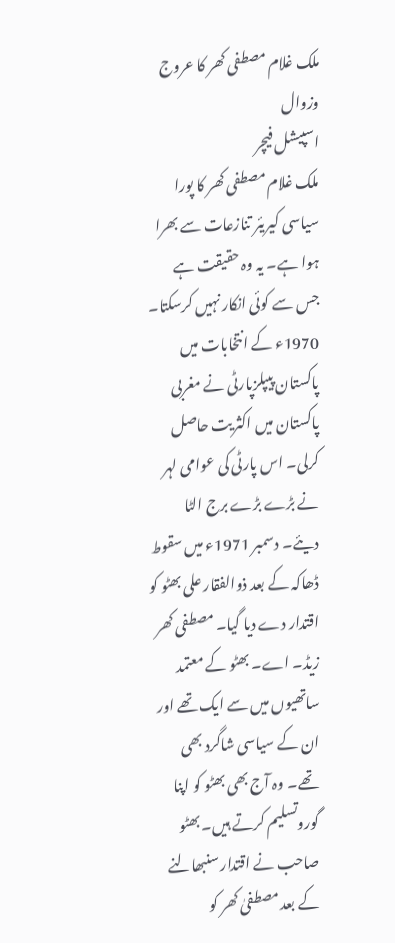ملک غلام مصطفی کھر کا عروج وزوال
اسپیشل فیچر
ملک غلام مصطفی کھر کا پورا سیاسی کیریئر تنازعات سے بھرا ہوا ہے۔ یہ وہ حقیقت ہے جس سے کوئی انکار نہیں کرسکتا۔ 1970ء کے انتخابات میں پاکستان پیپلزپارٹی نے مغربی پاکستان میں اکثریت حاصل کرلی۔ اس پارٹی کی عوامی لہر نے بڑے بڑے برج الٹا دیئے۔ دسمبر 1971ء میں سقوط ڈھاکہ کے بعد ذوالفقار علی بھٹو کو اقتدار دے دیا گیا۔ مصطفی کھر زیڈ۔ اے۔ بھٹو کے معتمد ساتھیوں میں سے ایک تھے اور ان کے سیاسی شاگرد بھی تھے۔ وہ آج بھی بھٹو کو اپنا گوروتسلیم کرتے ہیں۔ بھٹو صاحب نے اقتدار سنبھالنے کے بعد مصطفیٰ کھر کو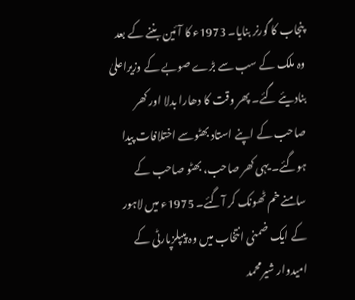پنجاب کا گورنر بنایا۔ 1973ء کا آئین بننے کے بعد وہ ملک کے سب سے بڑے صوبے کے وزیراعلیٰ بنادیئے گئے۔ پھر وقت کا دھارا بدلا اور کھر صاحب کے اپنے استاد بھٹوسے اختلافات پیدا ہوگئے۔ یہی کھر صاحب، بھٹو صاحب کے سامنے خم ٹھونک کر آگئے۔ 1975ء میں لاہور کے ایک ضمنی انتخاب میں وہ پیپلزپارٹی کے امیدوار شیرمحمد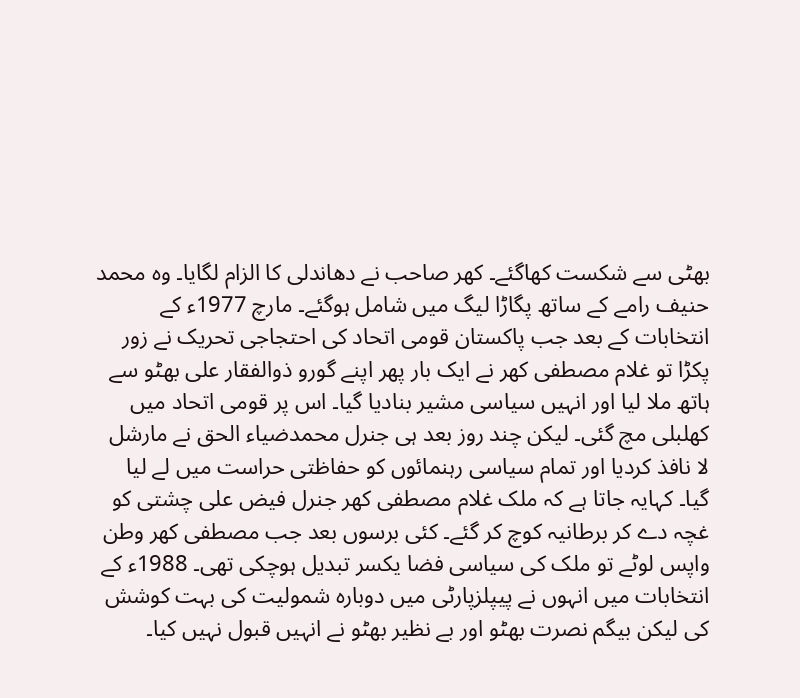بھٹی سے شکست کھاگئے۔ کھر صاحب نے دھاندلی کا الزام لگایا۔ وہ محمد حنیف رامے کے ساتھ پگاڑا لیگ میں شامل ہوگئے۔ مارچ 1977ء کے انتخابات کے بعد جب پاکستان قومی اتحاد کی احتجاجی تحریک نے زور پکڑا تو غلام مصطفی کھر نے ایک بار پھر اپنے گورو ذوالفقار علی بھٹو سے ہاتھ ملا لیا اور انہیں سیاسی مشیر بنادیا گیا۔ اس پر قومی اتحاد میں کھلبلی مچ گئی۔ لیکن چند روز بعد ہی جنرل محمدضیاء الحق نے مارشل لا نافذ کردیا اور تمام سیاسی رہنمائوں کو حفاظتی حراست میں لے لیا گیا۔ کہایہ جاتا ہے کہ ملک غلام مصطفی کھر جنرل فیض علی چشتی کو غچہ دے کر برطانیہ کوچ کر گئے۔ کئی برسوں بعد جب مصطفی کھر وطن واپس لوٹے تو ملک کی سیاسی فضا یکسر تبدیل ہوچکی تھی۔ 1988ء کے انتخابات میں انہوں نے پیپلزپارٹی میں دوبارہ شمولیت کی بہت کوشش کی لیکن بیگم نصرت بھٹو اور بے نظیر بھٹو نے انہیں قبول نہیں کیا۔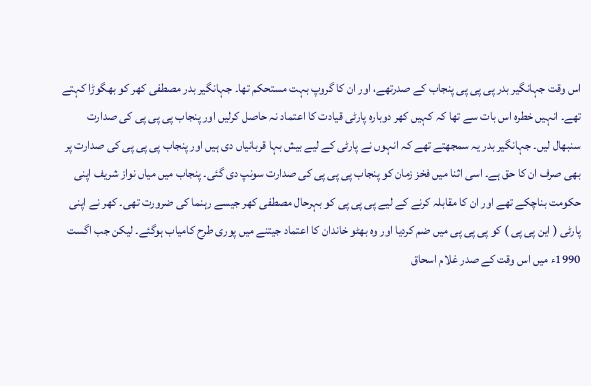اس وقت جہانگیر بدر پی پی پی پنجاب کے صدرتھے، اور ان کا گروپ بہت مستحکم تھا۔ جہانگیر بدر مصطفی کھر کو بھگوڑا کہتے تھے۔ انہیں خطرہ اس بات سے تھا کہ کہیں کھر دوبارہ پارٹی قیادت کا اعتماد نہ حاصل کرلیں اور پنجاب پی پی پی کی صدارت سنبھال لیں۔ جہانگیر بدر یہ سمجھتے تھے کہ انہوں نے پارٹی کے لیے بیش بہا قربانیاں دی ہیں اور پنجاب پی پی پی کی صدارت پر بھی صرف ان کا حق ہے۔ اسی اثنا میں فخز زمان کو پنجاب پی پی پی کی صدارت سونپ دی گئی۔ پنجاب میں میاں نواز شریف اپنی حکومت بناچکے تھے اور ان کا مقابلہ کرنے کے لیے پی پی پی کو بہرحال مصطفی کھر جیسے رہنما کی ضرورت تھی۔ کھر نے اپنی پارٹی ( این پی پی ) کو پی پی پی میں ضم کردیا اور وہ بھٹو خاندان کا اعتماد جیتنے میں پوری طرح کامیاب ہوگئے۔ لیکن جب اگست 1990ء میں اس وقت کے صدر غلام اسحاق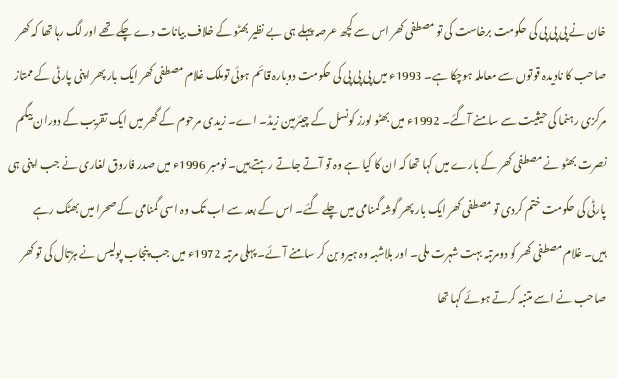خان نے پی پی پی کی حکومت برخاست کی تو مصطفی کھر اس سے کچھ عرصہ پہلے ہی بے نظیر بھٹو کے خلاف بیانات دے چکے تھے اور لگ رہا تھا کہ کھر صاحب کا نادیدہ قوتوں سے معاملہ ہوچکا ہے۔ 1993ء میں پی پی پی کی حکومت دوبارہ قائم ہوئی توملک غلام مصطفی کھر ایک بار پھر اپنی پارٹی کے ممتاز مرکزی رہنما کی حیثیت سے سامنے آگئے۔ 1992ء میں بھٹو لورز کونسل کے چیئرمین زیڈ۔ اے۔ زیدی مرحوم کے گھر میں ایک تقریب کے دوران بیگم نصرت بھٹو نے مصطفی کھر کے بارے میں کہا تھا کہ ان کا کیا ہے وہ تو آتے جاتے رہتے ہیں۔ نومبر 1996ء میں صدر فاروق لغاری نے جب اپنی ہی پارٹی کی حکومت ختم کردی تو مصطفی کھر ایک بار پھر گوشہ گمنامی میں چلے گئے۔ اس کے بعد سے اب تک وہ اسی گمنامی کے صحرا میں بھٹک رہے ہیں۔ غلام مصطفی کھر کو دومرتبہ بہت شہرت ملی۔ اور بلاشبہ وہ ہیرو بن کر سامنے آئے۔ پہلی مرتبہ 1972ء میں جب پنجاب پولیس نے ہڑتال کی تو کھر صاحب نے اسے متنبہ کرتے ہوئے کہا تھا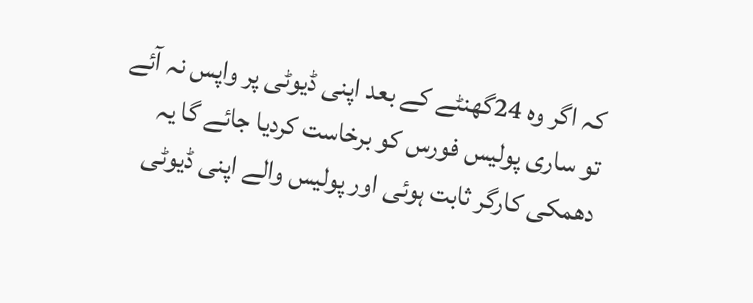کہ اگر وہ 24گھنٹے کے بعد اپنی ڈیوٹی پر واپس نہ آئے تو ساری پولیس فورس کو برخاست کردیا جائے گا یہ دھمکی کارگر ثابت ہوئی اور پولیس والے اپنی ڈیوٹی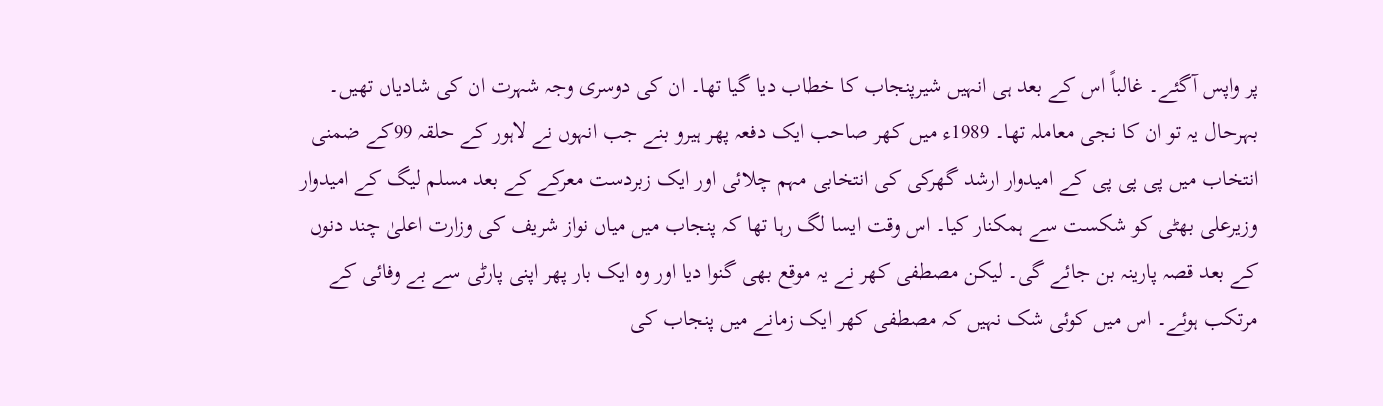پر واپس آگئے۔ غالباً اس کے بعد ہی انہیں شیرپنجاب کا خطاب دیا گیا تھا۔ ان کی دوسری وجہ شہرت ان کی شادیاں تھیں۔ بہرحال یہ تو ان کا نجی معاملہ تھا۔ 1989ء میں کھر صاحب ایک دفعہ پھر ہیرو بنے جب انہوں نے لاہور کے حلقہ 99کے ضمنی انتخاب میں پی پی پی کے امیدوار ارشد گھرکی کی انتخابی مہم چلائی اور ایک زبردست معرکے کے بعد مسلم لیگ کے امیدوار وزیرعلی بھٹی کو شکست سے ہمکنار کیا۔ اس وقت ایسا لگ رہا تھا کہ پنجاب میں میاں نواز شریف کی وزارت اعلیٰ چند دنوں کے بعد قصہ پارینہ بن جائے گی۔ لیکن مصطفی کھر نے یہ موقع بھی گنوا دیا اور وہ ایک بار پھر اپنی پارٹی سے بے وفائی کے مرتکب ہوئے۔ اس میں کوئی شک نہیں کہ مصطفی کھر ایک زمانے میں پنجاب کی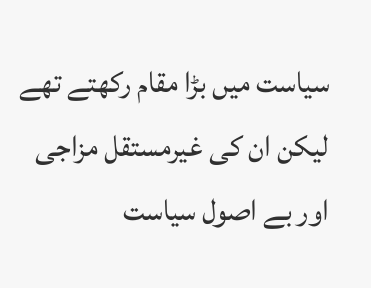سیاست میں بڑا مقام رکھتے تھے لیکن ان کی غیرمستقل مزاجی اور بے اصول سیاست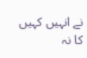نے انہیں کہیں کا نہ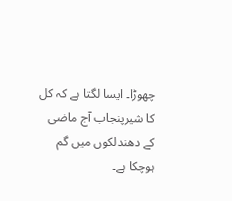چھوڑا۔ ایسا لگتا ہے کہ کل کا شیرپنجاب آج ماضی کے دھندلکوں میں گم ہوچکا ہے۔